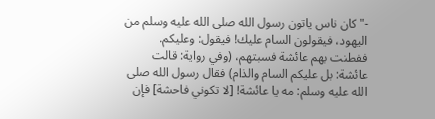-" كان ناس ياتون رسول الله صلى الله عليه وسلم من اليهود، فيقولون السام عليك! فيقول: وعليكم. ففطنت بهم عائشة فسبتهم، (وفي رواية: قالت عائشة: بل عليكم السام والذام) فقال رسول الله صلى الله عليه وسلم: مه يا عائشة! [لا تكوني فاحشة] فإن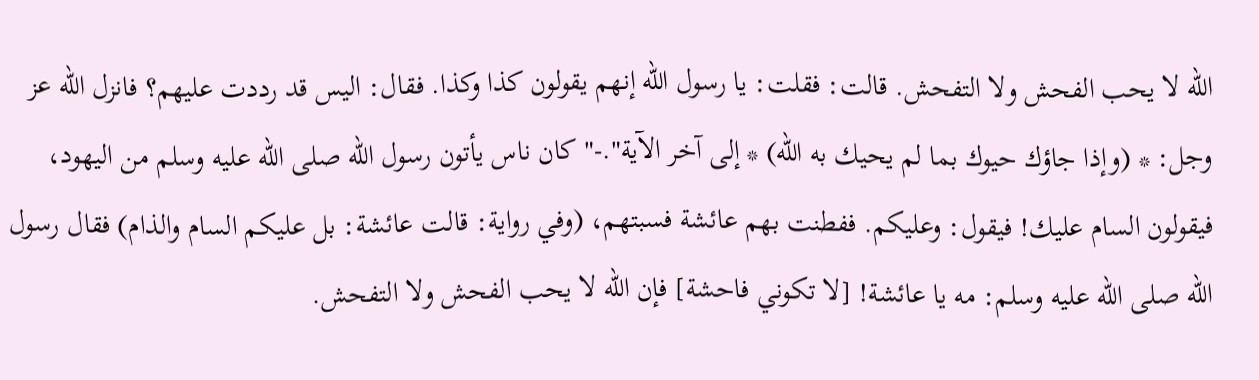الله لا يحب الفحش ولا التفحش. قالت: فقلت: يا رسول الله إنهم يقولون كذا وكذا. فقال: اليس قد رددت عليهم؟ فانزل الله عز وجل: * (وإذا جاؤك حيوك بما لم يحيك به الله) * إلى آخر الآية".-" كان ناس يأتون رسول الله صلى الله عليه وسلم من اليهود، فيقولون السام عليك! فيقول: وعليكم. ففطنت بهم عائشة فسبتهم، (وفي رواية: قالت عائشة: بل عليكم السام والذام) فقال رسول الله صلى الله عليه وسلم: مه يا عائشة! [لا تكوني فاحشة] فإن الله لا يحب الفحش ولا التفحش.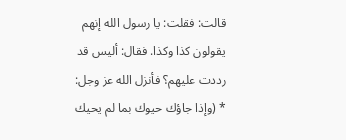قالت: فقلت: يا رسول الله إنهم يقولون كذا وكذا. فقال: أليس قد رددت عليهم؟ فأنزل الله عز وجل: * (وإذا جاؤك حيوك بما لم يحيك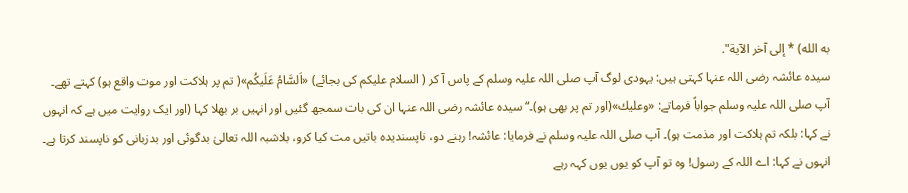به الله) * إلى آخر الآية".
سیدہ عائشہ رضی اللہ عنہا کہتی ہیں: یہودی لوگ آپ صلی اللہ علیہ وسلم کے پاس آ کر ( السلام علیکم کی بجائے) «اَلسَّامُ عَلَيكُم»( تم پر ہلاکت اور موت واقع ہو) کہتے تھے۔ آپ صلی اللہ علیہ وسلم جواباً فرماتے: «وعليك»(اور تم پر بھی ہو)۔“ سیدہ عائشہ رضی اللہ عنہا ان کی بات سمجھ گئیں اور انہیں بر بھلا کہا (اور ایک روایت میں ہے کہ انہوں نے کہا: بلکہ تم ہلاکت اور مذمت ہو)۔ آپ صلی اللہ علیہ وسلم نے فرمایا: عائشہ! رہنے دو، ناپسندیدہ باتیں مت کیا کرو، بلاشبہ اللہ تعالیٰ بدگوئی اور بدزبانی کو ناپسند کرتا ہے۔ انہوں نے کہا: اے اللہ کے رسول! وہ تو آپ کو یوں یوں کہہ رہے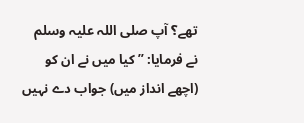تھے؟ آپ صلی اللہ علیہ وسلم نے فرمایا: ”کیا میں نے ان کو (اچھے انداز میں) جواب دے نہیں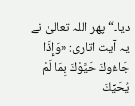دیا۔“ پھر اللہ تعالیٰ نے یہ آیت اتاری: «وَإِذَا جَاءُوكَ حَيَّوْكَ بِمَا لَمْ يُحَيِّكَ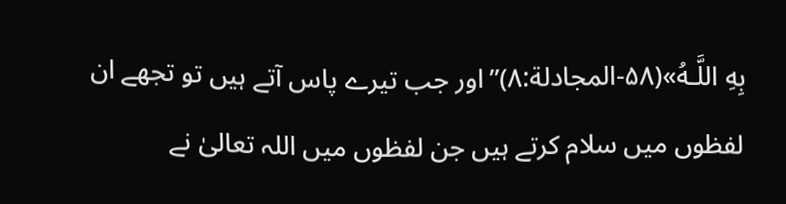بِهِ اللَّـهُ»(۵۸-المجادلة:۸)”اور جب تیرے پاس آتے ہیں تو تجھے ان لفظوں میں سلام کرتے ہیں جن لفظوں میں اللہ تعالیٰ نے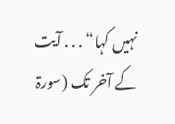نہیں کہا“ . . . آیت کے آخر تک (سورۃ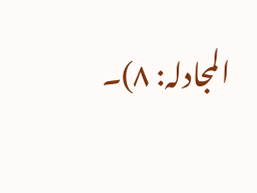المجادلہ: ۸)۔